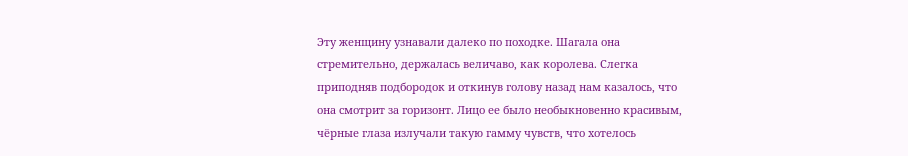Эту женщину узнавали далеко по походке. Шагала она стремительно, держалась величаво, как королева. Слегка приподняв подбородок и откинув голову назад нам казалось, что она смотрит за горизонт. Лицо ее было необыкновенно красивым, чёрные глаза излучали такую гамму чувств, что хотелось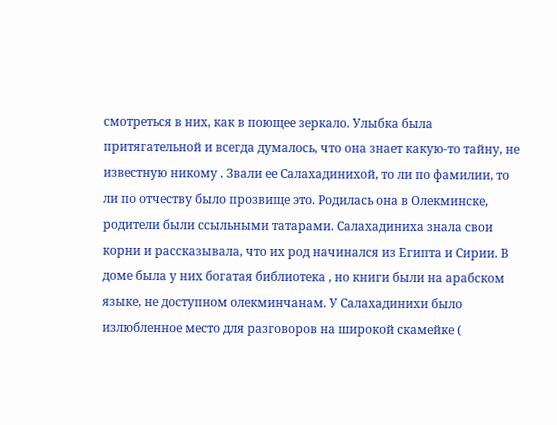смотреться в них, как в поющее зеркало. Улыбка была притягательной и всегда думалось, что она знает какую-то тайну, не известную никому . Звали ее Салахадинихой, то ли по фамилии, то ли по отчеству было прозвище это. Родилась она в Олекминске, родители были ссыльными татарами. Салахадиниха знала свои корни и рассказывала, что их род начинался из Египта и Сирии. В доме была у них богатая библиотека , но книги были на арабском языке, не доступном олекминчанам. У Салахадинихи было излюбленное место для разговоров на широкой скамейке (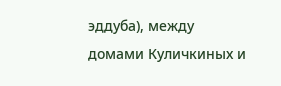эддуба), между домами Куличкиных и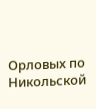Орловых по Никольской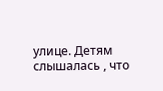улице. Детям слышалась , что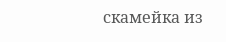скамейка из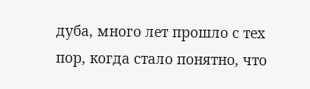дуба, много лет прошло с тех пор, когда стало понятно, что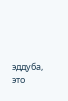эддуба, это